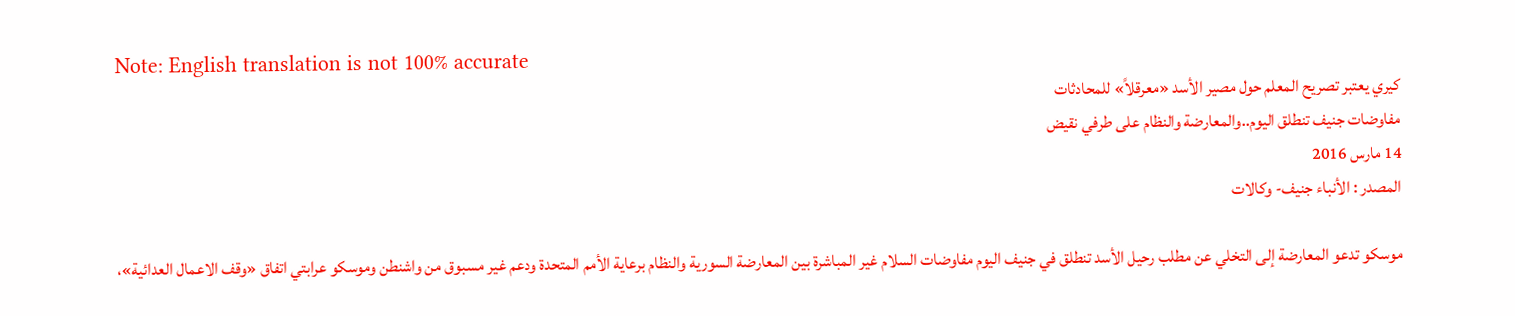Note: English translation is not 100% accurate
كيري يعتبر تصريح المعلم حول مصير الأسد «معرقلاً» للمحادثات
مفاوضات جنيف تنطلق اليوم..والمعارضة والنظام على طرفي نقيض
14 مارس 2016
المصدر : الأنباء جنيف- وكالات

موسكو تدعو المعارضة إلى التخلي عن مطلب رحيل الأسد تنطلق في جنيف اليوم مفاوضات السلام غير المباشرة بين المعارضة السورية والنظام برعاية الأمم المتحدة ودعم غير مسبوق من واشنطن وموسكو عرابتي اتفاق «وقف الاعمال العدائية»،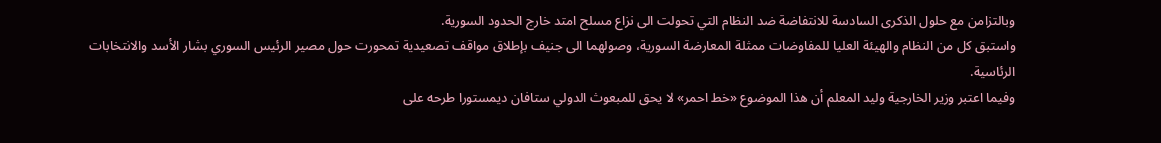وبالتزامن مع حلول الذكرى السادسة للانتفاضة ضد النظام التي تحولت الى نزاع مسلح امتد خارج الحدود السورية.
واستبق كل من النظام والهيئة العليا للمفاوضات ممثلة المعارضة السورية، وصولهما الى جنيف بإطلاق مواقف تصعيدية تمحورت حول مصير الرئيس السوري بشار الأسد والانتخابات الرئاسية.
وفيما اعتبر وزير الخارجية وليد المعلم أن هذا الموضوع «خط احمر» لا يحق للمبعوث الدولي ستافان ديمستورا طرحه على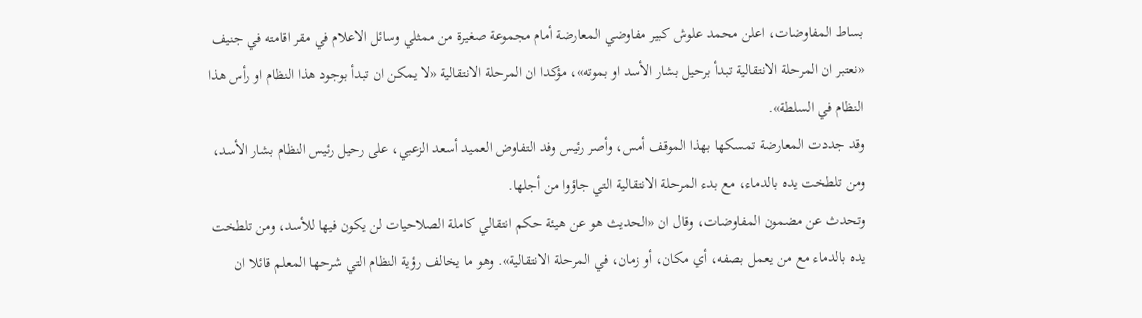بساط المفاوضات، اعلن محمد علوش كبير مفاوضي المعارضة أمام مجموعة صغيرة من ممثلي وسائل الاعلام في مقر اقامته في جنيف «نعتبر ان المرحلة الانتقالية تبدأ برحيل بشار الأسد او بموته»، مؤكدا ان المرحلة الانتقالية «لا يمكن ان تبدأ بوجود هذا النظام او رأس هذا النظام في السلطة».
وقد جددت المعارضة تمسكها بهذا الموقف أمس، وأصر رئيس وفد التفاوض العميد أسعد الزعبي، على رحيل رئيس النظام بشار الأسد، ومن تلطخت يده بالدماء، مع بدء المرحلة الانتقالية التي جاؤوا من أجلها.
وتحدث عن مضمون المفاوضات، وقال ان «الحديث هو عن هيئة حكم انتقالي كاملة الصلاحيات لن يكون فيها للأسد، ومن تلطخت يده بالدماء مع من يعمل بصفه، أي مكان، أو زمان، في المرحلة الانتقالية». وهو ما يخالف رؤية النظام التي شرحها المعلم قائلا ان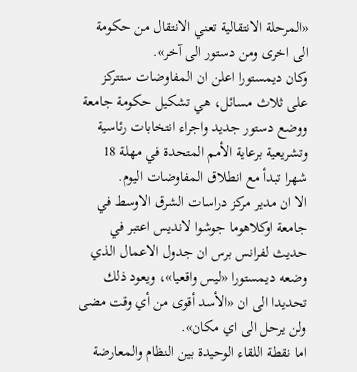«المرحلة الانتقالية تعني الانتقال من حكومة الى اخرى ومن دستور الى آخر».
وكان ديمستورا اعلن ان المفاوضات ستتركز على ثلاث مسائل، هي تشكيل حكومة جامعة ووضع دستور جديد واجراء انتخابات رئاسية وتشريعية برعاية الأمم المتحدة في مهلة 18 شهرا تبدأ مع انطلاق المفاوضات اليوم.
الا ان مدير مركز دراسات الشرق الاوسط في جامعة اوكلاهوما جوشوا لانديس اعتبر في حديث لفرانس برس ان جدول الاعمال الذي وضعه ديمستورا «ليس واقعيا»، ويعود ذلك تحديدا الى ان «الأسد أقوى من أي وقت مضى ولن يرحل الى اي مكان».
اما نقطة اللقاء الوحيدة بين النظام والمعارضة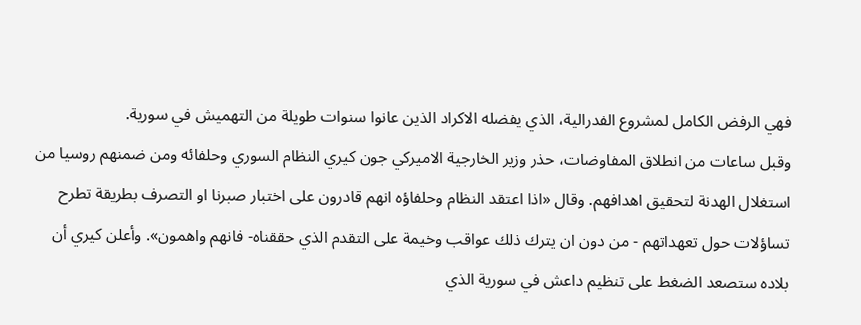فهي الرفض الكامل لمشروع الفدرالية، الذي يفضله الاكراد الذين عانوا سنوات طويلة من التهميش في سورية.
وقبل ساعات من انطلاق المفاوضات، حذر وزير الخارجية الاميركي جون كيري النظام السوري وحلفائه ومن ضمنهم روسيا من استغلال الهدنة لتحقيق اهدافهم. وقال «اذا اعتقد النظام وحلفاؤه انهم قادرون على اختبار صبرنا او التصرف بطريقة تطرح تساؤلات حول تعهداتهم - من دون ان يترك ذلك عواقب وخيمة على التقدم الذي حققناه- فانهم واهمون». وأعلن كيري أن بلاده ستصعد الضغط على تنظيم داعش في سورية الذي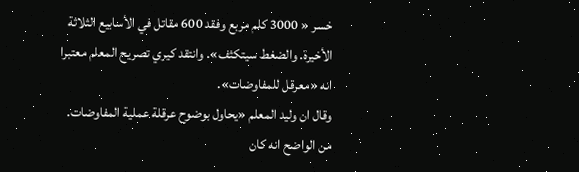خسر « 3000 كلم مربع وفقد 600 مقاتل في الأسابيع الثلاثة الأخيرة. والضغط سيتكثف». وانتقد كيري تصريح المعلم معتبرا انه «معرقل للمفاوضات».
وقال ان وليد المعلم «يحاول بوضوح عرقلة عملية المفاوضات. من الواضح انه كان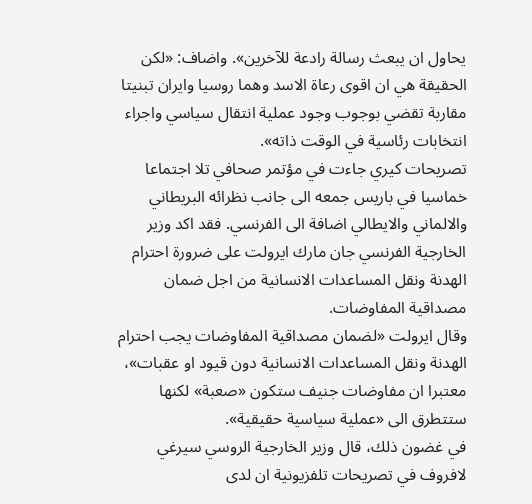يحاول ان يبعث رسالة رادعة للآخرين». واضاف: «لكن الحقيقة هي ان اقوى رعاة الاسد وهما روسيا وايران تبنيتا مقاربة تقضي بوجوب وجود عملية انتقال سياسي واجراء انتخابات رئاسية في الوقت ذاته».
تصريحات كيري جاءت في مؤتمر صحافي تلا اجتماعا خماسيا في باريس جمعه الى جانب نظرائه البريطاني والالماني والايطالي اضافة الى الفرنسي. فقد اكد وزير الخارجية الفرنسي جان مارك ايرولت على ضرورة احترام الهدنة ونقل المساعدات الانسانية من اجل ضمان مصداقية المفاوضات.
وقال ايرولت «لضمان مصداقية المفاوضات يجب احترام الهدنة ونقل المساعدات الانسانية دون قيود او عقبات»، معتبرا ان مفاوضات جنيف ستكون «صعبة» لكنها ستتطرق الى «عملية سياسية حقيقية».
في غضون ذلك، قال وزير الخارجية الروسي سيرغي لافروف في تصريحات تلفزيونية ان لدى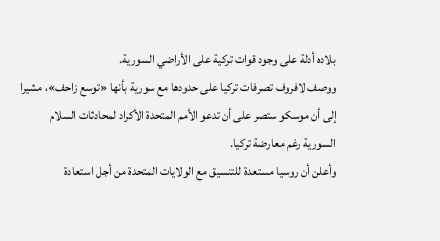بلاده أدلة على وجود قوات تركية على الأراضي السورية.
ووصف لافروف تصرفات تركيا على حدودها مع سورية بأنها «توسع زاحف»، مشيرا إلى أن موسكو ستصر على أن تدعو الأمم المتحدة الأكراد لمحادثات السلام السورية رغم معارضة تركيا.
وأعلن أن روسيا مستعدة للتنسيق مع الولايات المتحدة من أجل استعادة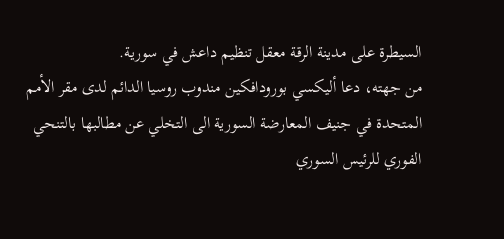السيطرة على مدينة الرقة معقل تنظيم داعش في سورية.
من جهته، دعا أليكسي بورودافكين مندوب روسيا الدائم لدى مقر الأمم المتحدة في جنيف المعارضة السورية الى التخلي عن مطالبها بالتنحي الفوري للرئيس السوري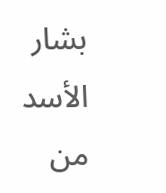بشار الأسد من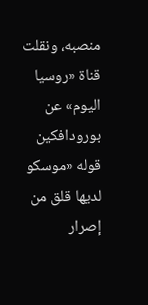منصبه، ونقلت قناة «روسيا اليوم» عن بورودافكين قوله «موسكو لديها قلق من إصرار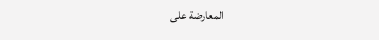المعارضة على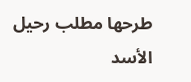طرحها مطلب رحيل الأسد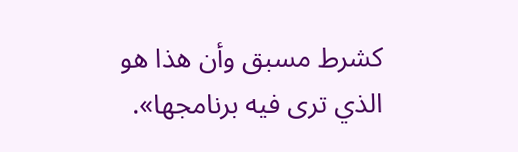كشرط مسبق وأن هذا هو الذي ترى فيه برنامجها».